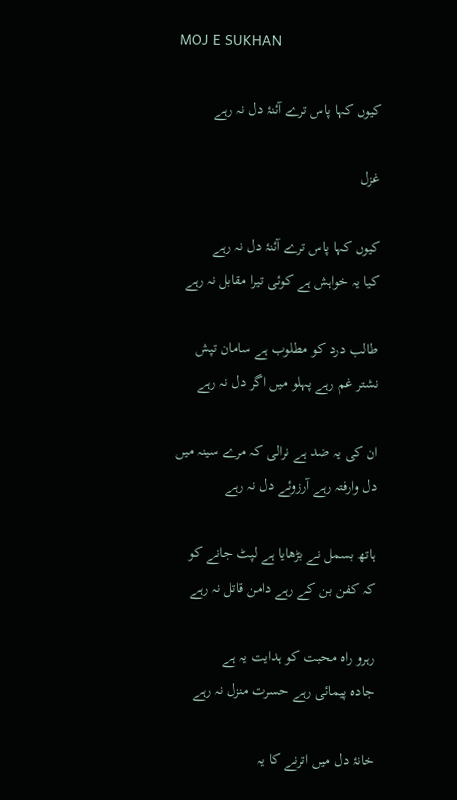MOJ E SUKHAN

کیوں کہا پاس ترے آئنۂ دل نہ رہے

غزل

کیوں کہا پاس ترے آئنۂ دل نہ رہے
کیا یہ خواہش ہے کوئی تیرا مقابل نہ رہے

طالب درد کو مطلوب ہے سامان تپش
نشتر غم رہے پہلو میں اگر دل نہ رہے

ان کی یہ ضد ہے نرالی کہ مرے سینہ میں
دل وارفتہ رہے آرزوئے دل نہ رہے

ہاتھ بسمل نے بڑھایا ہے لپٹ جانے کو
کہ کفن بن کے رہے دامن قاتل نہ رہے

رہرو راہ محبت کو ہدایت یہ ہے
جادہ پیمائی رہے حسرت منزل نہ رہے

خانۂ دل میں اترنے کا یہ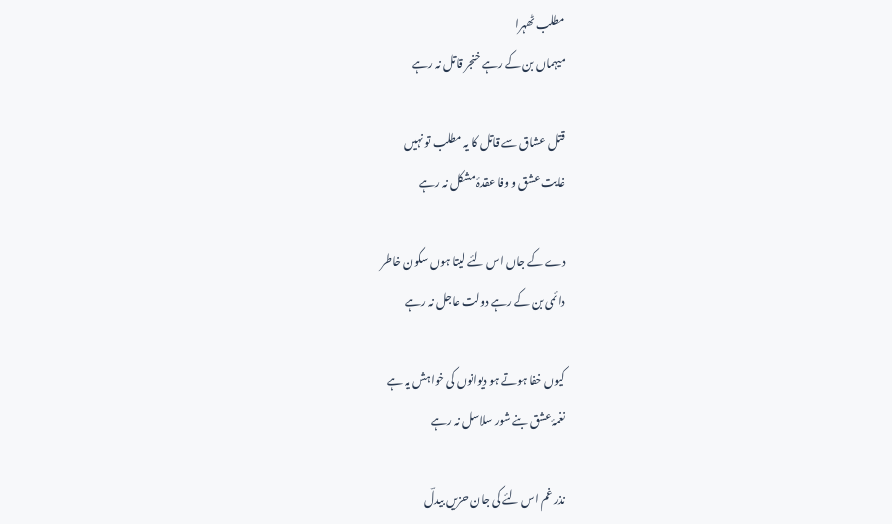مطلب ٹھہرا
میہماں بن کے رہے خنجر قاتل نہ رہے

قتل عشاق سے قاتل کا یہ مطلب تو نہیں
غایت عشق و وفا عقدۂ مشکل نہ رہے

دے کے جاں اس لئے لیتا ہوں سکون خاطر
دائمی بن کے رہے دولت عاجل نہ رہے

کیوں خفا ہوتے ہو دیوانوں کی خواہش یہ ہے
نغمۂ عشق بنے شور سلاسل نہ رہے

نذر غم اس لئے کی جان حزیں بیدلؔ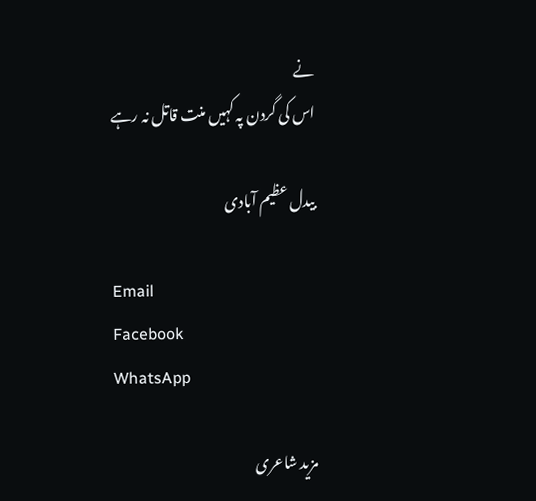نے
اس کی گردن پہ کہیں منت قاتل نہ رہے

بیدل عظیم آبادی

Email
Facebook
WhatsApp

مزید شاعری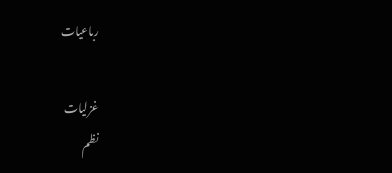رباعیات

غزلیات
نظم